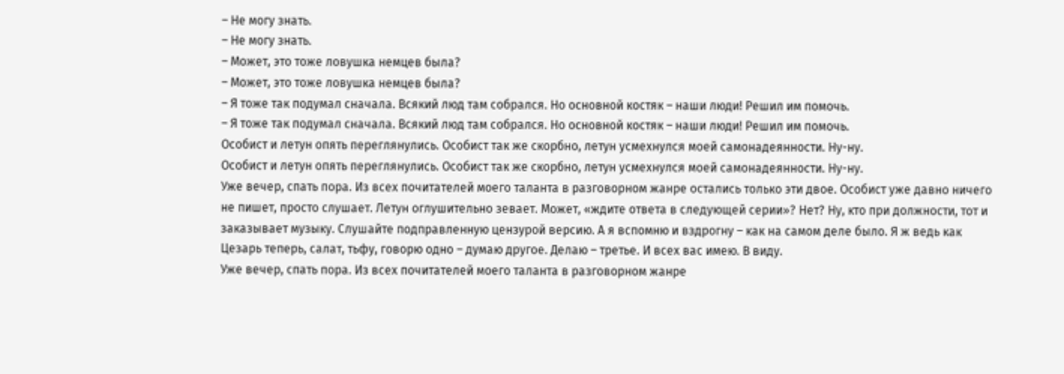– Не могу знать.
– Не могу знать.
– Может, это тоже ловушка немцев была?
– Может, это тоже ловушка немцев была?
– Я тоже так подумал сначала. Всякий люд там собрался. Но основной костяк – наши люди! Решил им помочь.
– Я тоже так подумал сначала. Всякий люд там собрался. Но основной костяк – наши люди! Решил им помочь.
Особист и летун опять переглянулись. Особист так же скорбно, летун усмехнулся моей самонадеянности. Ну-ну.
Особист и летун опять переглянулись. Особист так же скорбно, летун усмехнулся моей самонадеянности. Ну-ну.
Уже вечер, спать пора. Из всех почитателей моего таланта в разговорном жанре остались только эти двое. Особист уже давно ничего не пишет, просто слушает. Летун оглушительно зевает. Может, «ждите ответа в следующей серии»? Нет? Ну, кто при должности, тот и заказывает музыку. Слушайте подправленную цензурой версию. А я вспомню и вздрогну – как на самом деле было. Я ж ведь как Цезарь теперь, салат, тьфу, говорю одно – думаю другое. Делаю – третье. И всех вас имею. В виду.
Уже вечер, спать пора. Из всех почитателей моего таланта в разговорном жанре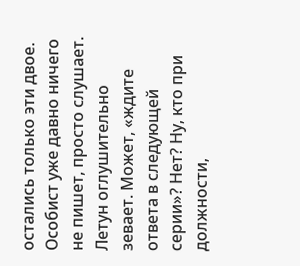остались только эти двое. Особист уже давно ничего не пишет, просто слушает. Летун оглушительно зевает. Может, «ждите ответа в следующей серии»? Нет? Ну, кто при должности,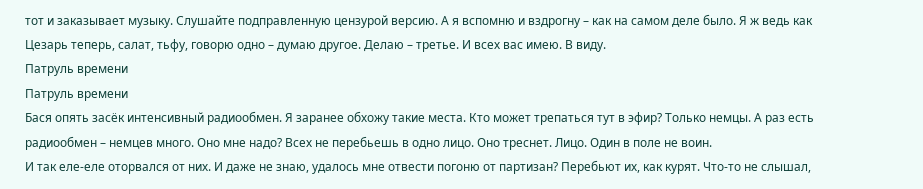тот и заказывает музыку. Слушайте подправленную цензурой версию. А я вспомню и вздрогну – как на самом деле было. Я ж ведь как Цезарь теперь, салат, тьфу, говорю одно – думаю другое. Делаю – третье. И всех вас имею. В виду.
Патруль времени
Патруль времени
Бася опять засёк интенсивный радиообмен. Я заранее обхожу такие места. Кто может трепаться тут в эфир? Только немцы. А раз есть радиообмен – немцев много. Оно мне надо? Всех не перебьешь в одно лицо. Оно треснет. Лицо. Один в поле не воин.
И так еле-еле оторвался от них. И даже не знаю, удалось мне отвести погоню от партизан? Перебьют их, как курят. Что-то не слышал,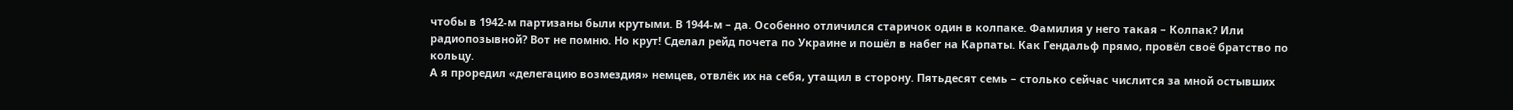чтобы в 1942-м партизаны были крутыми. В 1944-м – да. Особенно отличился старичок один в колпаке. Фамилия у него такая – Колпак? Или радиопозывной? Вот не помню. Но крут! Сделал рейд почета по Украине и пошёл в набег на Карпаты. Как Гендальф прямо, провёл своё братство по кольцу.
А я проредил «делегацию возмездия» немцев, отвлёк их на себя, утащил в сторону. Пятьдесят семь – столько сейчас числится за мной остывших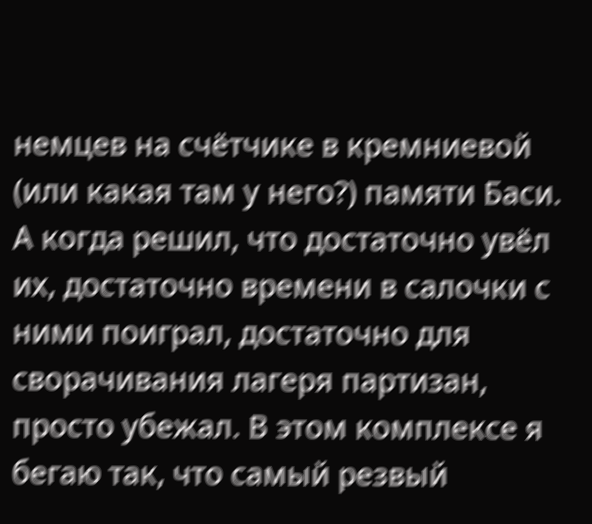немцев на счётчике в кремниевой (или какая там у него?) памяти Баси. А когда решил, что достаточно увёл их, достаточно времени в салочки с ними поиграл, достаточно для сворачивания лагеря партизан, просто убежал. В этом комплексе я бегаю так, что самый резвый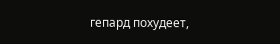гепард похудеет,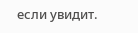если увидит.